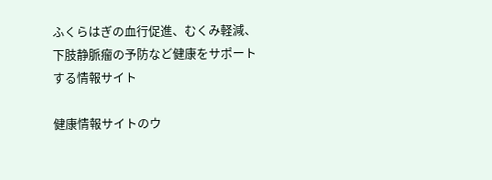ふくらはぎの血行促進、むくみ軽減、下肢静脈瘤の予防など健康をサポートする情報サイト

健康情報サイトのウ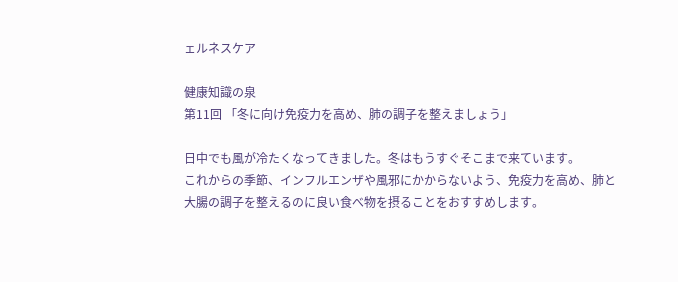ェルネスケア

健康知識の泉
第11回 「冬に向け免疫力を高め、肺の調子を整えましょう」

日中でも風が冷たくなってきました。冬はもうすぐそこまで来ています。
これからの季節、インフルエンザや風邪にかからないよう、免疫力を高め、肺と大腸の調子を整えるのに良い食べ物を摂ることをおすすめします。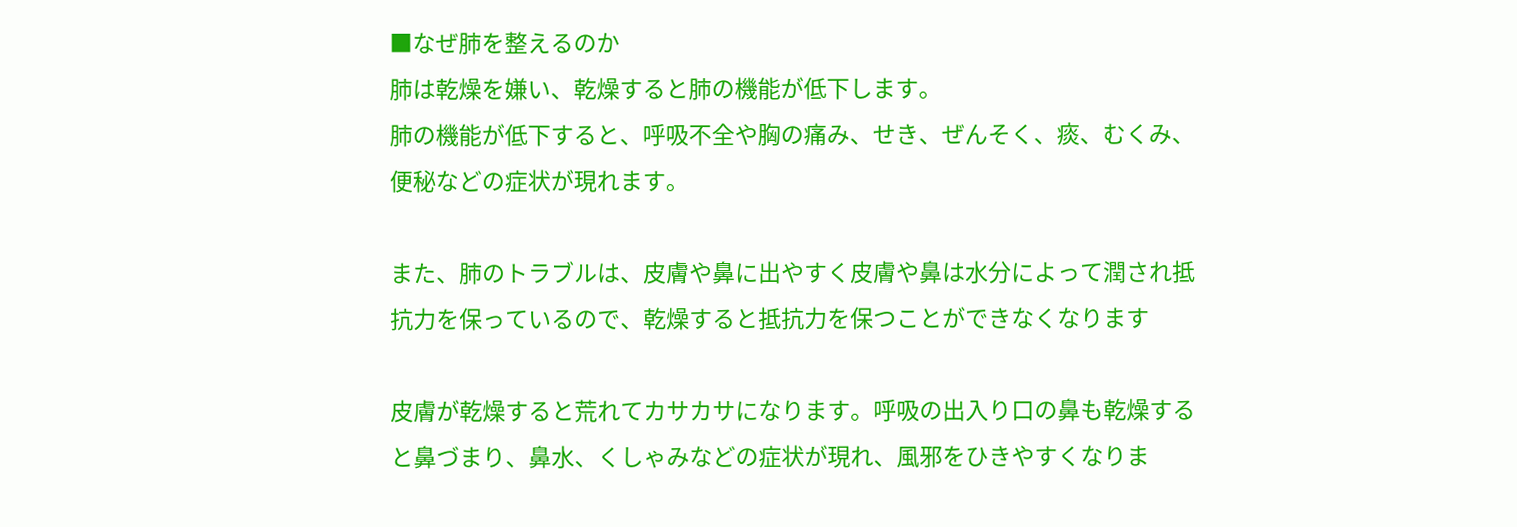■なぜ肺を整えるのか
肺は乾燥を嫌い、乾燥すると肺の機能が低下します。
肺の機能が低下すると、呼吸不全や胸の痛み、せき、ぜんそく、痰、むくみ、便秘などの症状が現れます。

また、肺のトラブルは、皮膚や鼻に出やすく皮膚や鼻は水分によって潤され抵抗力を保っているので、乾燥すると抵抗力を保つことができなくなります

皮膚が乾燥すると荒れてカサカサになります。呼吸の出入り口の鼻も乾燥すると鼻づまり、鼻水、くしゃみなどの症状が現れ、風邪をひきやすくなりま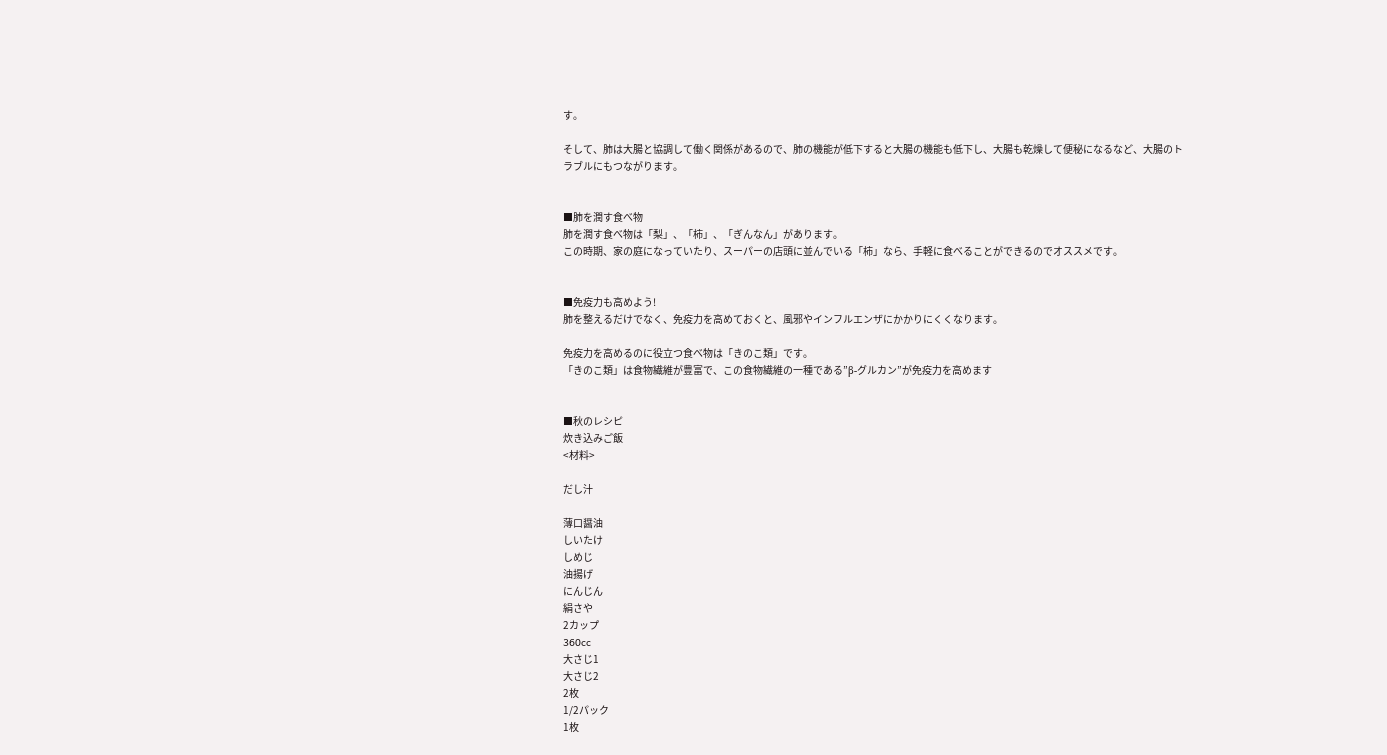す。

そして、肺は大腸と協調して働く関係があるので、肺の機能が低下すると大腸の機能も低下し、大腸も乾燥して便秘になるなど、大腸のトラブルにもつながります。


■肺を潤す食べ物
肺を潤す食べ物は「梨」、「柿」、「ぎんなん」があります。
この時期、家の庭になっていたり、スーパーの店頭に並んでいる「柿」なら、手軽に食べることができるのでオススメです。


■免疫力も高めよう!
肺を整えるだけでなく、免疫力を高めておくと、風邪やインフルエンザにかかりにくくなります。

免疫力を高めるのに役立つ食べ物は「きのこ類」です。
「きのこ類」は食物繊維が豊富で、この食物繊維の一種である”β-グルカン”が免疫力を高めます


■秋のレシピ
炊き込みご飯
<材料>

だし汁

薄口醤油
しいたけ
しめじ
油揚げ
にんじん
絹さや
2カップ
360cc
大さじ1
大さじ2
2枚
1/2パック
1枚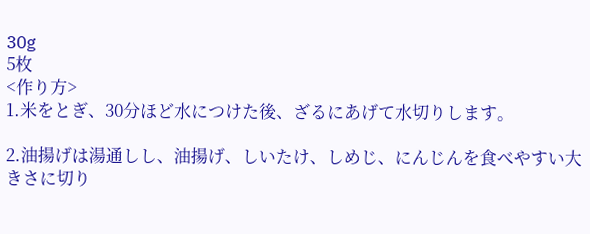30g
5枚
<作り方>
1.米をとぎ、30分ほど水につけた後、ざるにあげて水切りします。

2.油揚げは湯通しし、油揚げ、しいたけ、しめじ、にんじんを食べやすい大きさに切り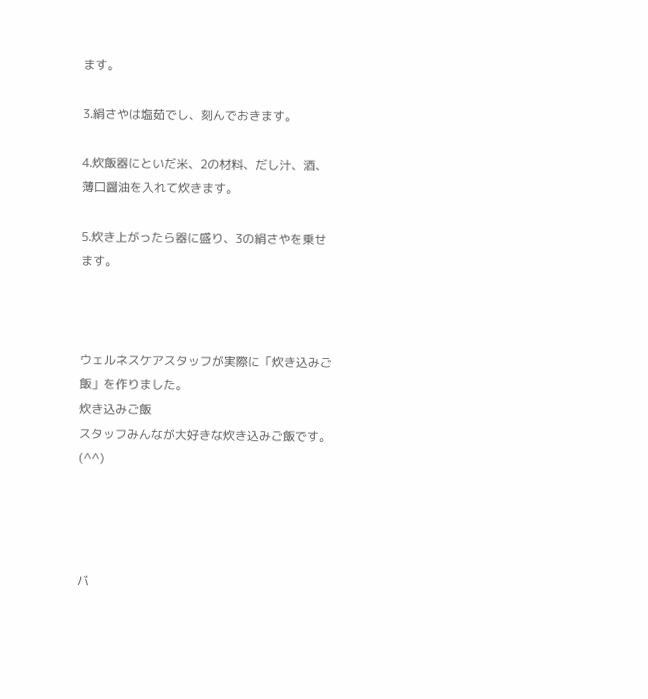ます。

3.絹さやは塩茹でし、刻んでおきます。

4.炊飯器にといだ米、2の材料、だし汁、酒、薄口醤油を入れて炊きます。

5.炊き上がったら器に盛り、3の絹さやを乗せます。



ウェルネスケアスタッフが実際に「炊き込みご飯」を作りました。
炊き込みご飯
スタッフみんなが大好きな炊き込みご飯です。(^^)




バ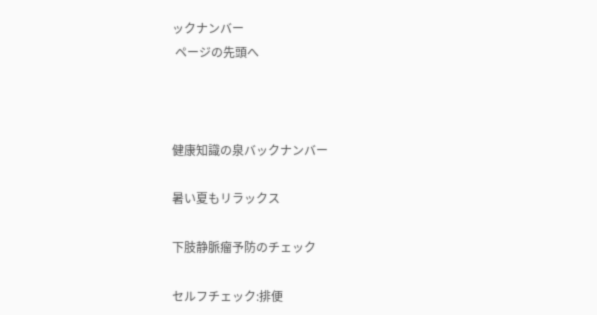ックナンバー
 ページの先頭へ



健康知識の泉バックナンバー

暑い夏もリラックス

下肢静脈瘤予防のチェック

セルフチェック:排便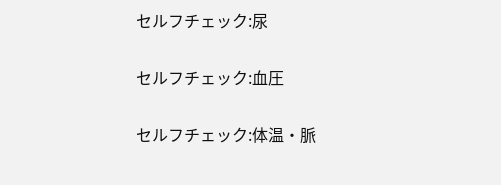セルフチェック:尿

セルフチェック:血圧

セルフチェック:体温・脈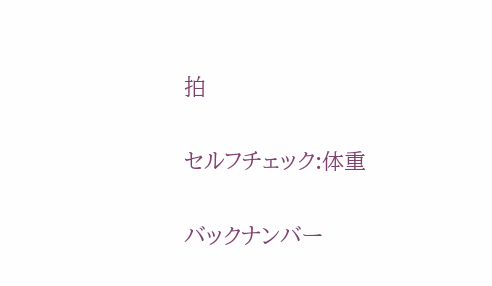拍

セルフチェック:体重

バックナンバー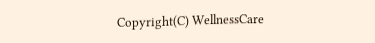Copyright(C) WellnessCare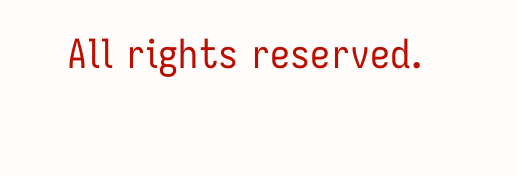All rights reserved.